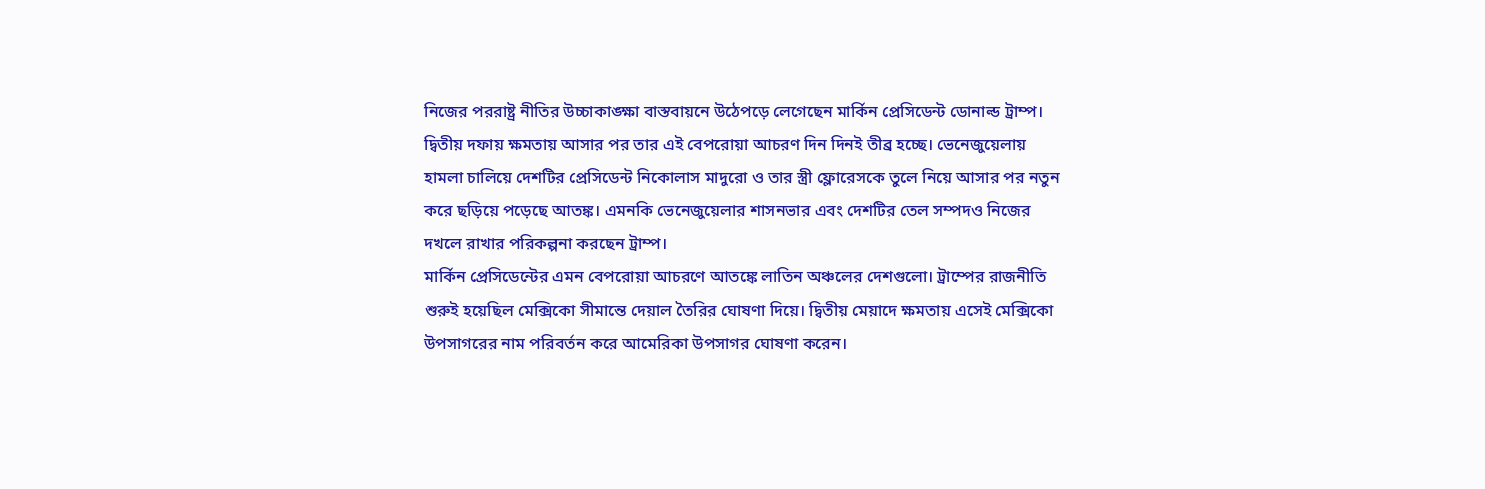নিজের পররাষ্ট্র নীতির উচ্চাকাঙ্ক্ষা বাস্তবায়নে উঠেপড়ে লেগেছেন মার্কিন প্রেসিডেন্ট ডোনাল্ড ট্রাম্প। দ্বিতীয় দফায় ক্ষমতায় আসার পর তার এই বেপরোয়া আচরণ দিন দিনই তীব্র হচ্ছে। ভেনেজুয়েলায় হামলা চালিয়ে দেশটির প্রেসিডেন্ট নিকোলাস মাদুরো ও তার স্ত্রী ফ্লোরেসকে তুলে নিয়ে আসার পর নতুন করে ছড়িয়ে পড়েছে আতঙ্ক। এমনকি ভেনেজুয়েলার শাসনভার এবং দেশটির তেল সম্পদও নিজের দখলে রাখার পরিকল্পনা করছেন ট্রাম্প।
মার্কিন প্রেসিডেন্টের এমন বেপরোয়া আচরণে আতঙ্কে লাতিন অঞ্চলের দেশগুলো। ট্রাম্পের রাজনীতি শুরুই হয়েছিল মেক্সিকো সীমান্তে দেয়াল তৈরির ঘোষণা দিয়ে। দ্বিতীয় মেয়াদে ক্ষমতায় এসেই মেক্সিকো উপসাগরের নাম পরিবর্তন করে আমেরিকা উপসাগর ঘোষণা করেন।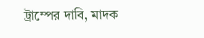ট্রাম্পের দাবি, মাদক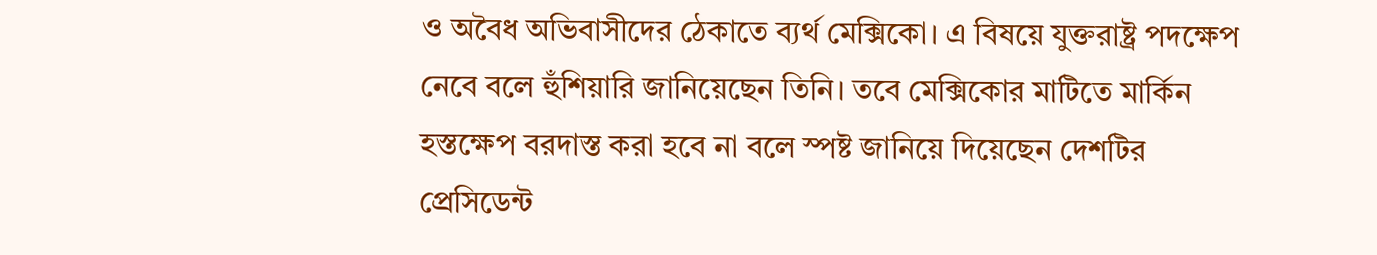ও অবৈধ অভিবাসীদের ঠেকাতে ব্যর্থ মেক্সিকো। এ বিষয়ে যুক্তরাষ্ট্র পদক্ষেপ নেবে বলে হুঁশিয়ারি জানিয়েছেন তিনি। তবে মেক্সিকোর মাটিতে মার্কিন হস্তক্ষেপ বরদাস্ত করা হবে না বলে স্পষ্ট জানিয়ে দিয়েছেন দেশটির প্রেসিডেন্ট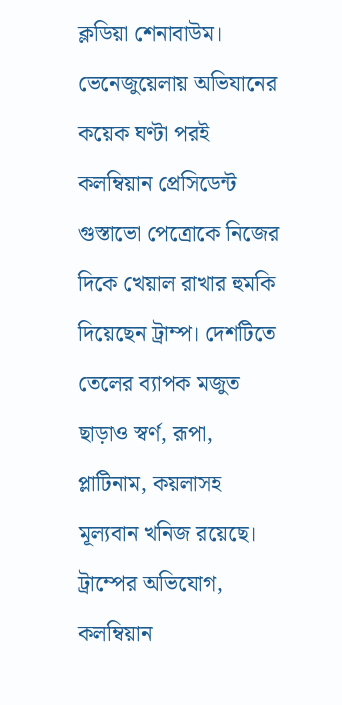ক্লডিয়া শেনাবাউম।
ভেনেজুয়েলায় অভিযানের কয়েক ঘণ্টা পরই কলম্বিয়ান প্রেসিডেন্ট গুস্তাভো পেত্রোকে নিজের দিকে খেয়াল রাখার হুমকি দিয়েছেন ট্রাম্প। দেশটিতে তেলের ব্যাপক মজুত ছাড়াও স্বর্ণ, রূপা, প্লাটিনাম, কয়লাসহ মূল্যবান খনিজ রয়েছে।
ট্রাম্পের অভিযোগ, কলম্বিয়ান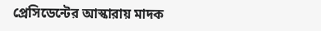প্রেসিডেন্টের আস্কারায় মাদক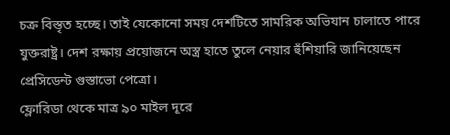চক্র বিস্তৃত হচ্ছে। তাই যেকোনো সময় দেশটিতে সামরিক অভিযান চালাতে পারে যুক্তরাষ্ট্র। দেশ রক্ষায় প্রয়োজনে অস্ত্র হাতে তুলে নেয়ার হুঁশিয়ারি জানিয়েছেন প্রেসিডেন্ট গুস্তাভো পেত্রো।
ফ্লোরিডা থেকে মাত্র ৯০ মাইল দূরে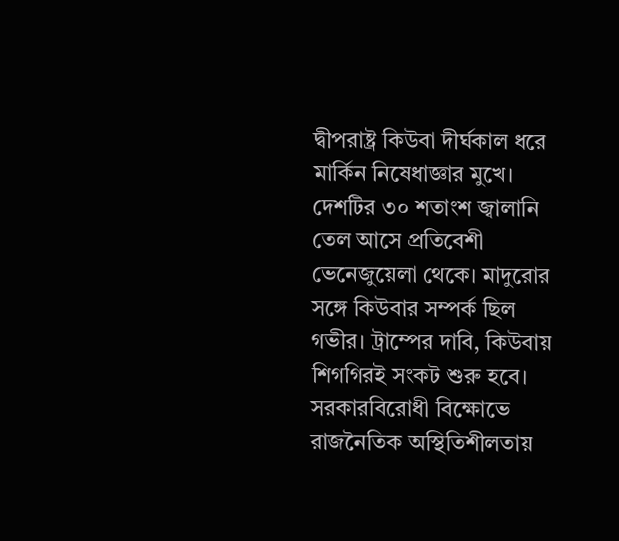দ্বীপরাষ্ট্র কিউবা দীর্ঘকাল ধরে মার্কিন নিষেধাজ্ঞার মুখে। দেশটির ৩০ শতাংশ জ্বালানি তেল আসে প্রতিবেশী ভেনেজুয়েলা থেকে। মাদুরোর সঙ্গে কিউবার সম্পর্ক ছিল গভীর। ট্রাম্পের দাবি, কিউবায় শিগগিরই সংকট শুরু হবে।
সরকারবিরোধী বিক্ষোভে রাজনৈতিক অস্থিতিশীলতায়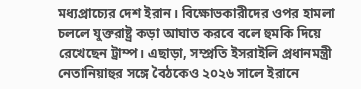মধ্যপ্রাচ্যের দেশ ইরান। বিক্ষোভকারীদের ওপর হামলা চললে যুক্তরাষ্ট্র কড়া আঘাত করবে বলে হুমকি দিয়ে রেখেছেন ট্রাম্প। এছাড়া, সম্প্রতি ইসরাইলি প্রধানমন্ত্রী নেতানিয়াহুর সঙ্গে বৈঠকেও ২০২৬ সালে ইরানে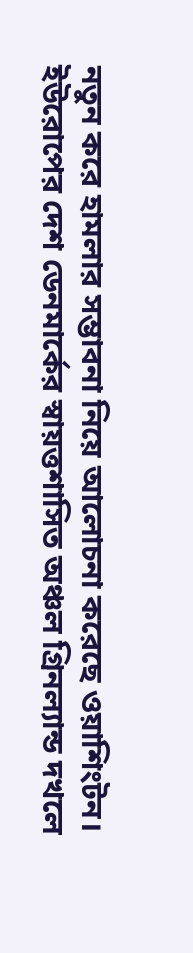নতুন করে হামলার সম্ভাবনা নিয়ে আলোচনা করেছে ওয়াশিংটন।
ইউরোপের দেশ ডেনমার্কের স্বায়ত্তশাসিত অঞ্চল গ্রিনল্যান্ড দখলে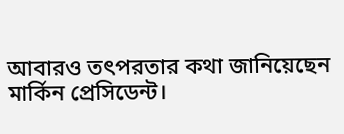আবারও তৎপরতার কথা জানিয়েছেন মার্কিন প্রেসিডেন্ট।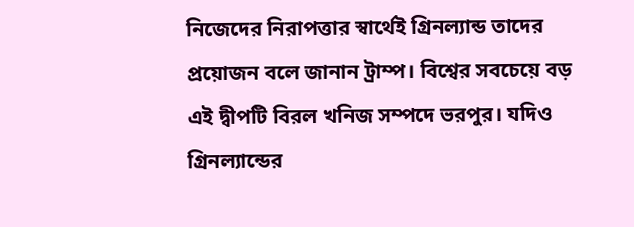নিজেদের নিরাপত্তার স্বার্থেই গ্রিনল্যান্ড তাদের প্রয়োজন বলে জানান ট্রাম্প। বিশ্বের সবচেয়ে বড় এই দ্বীপটি বিরল খনিজ সম্পদে ভরপুর। যদিও গ্রিনল্যান্ডের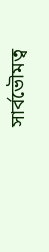সার্বভৌমত্ব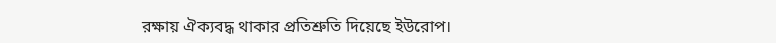রক্ষায় ঐক্যবদ্ধ থাকার প্রতিশ্রুতি দিয়েছে ইউরোপ।